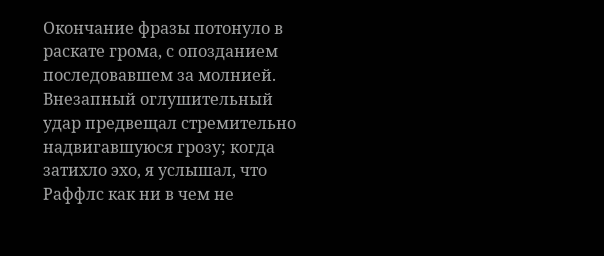Окончание фразы потонуло в раскате грома, с опозданием последовавшем за молнией. Внезапный оглушительный удар предвещал стремительно надвигавшуюся грозу; когда затихло эхо, я услышал, что Раффлс как ни в чем не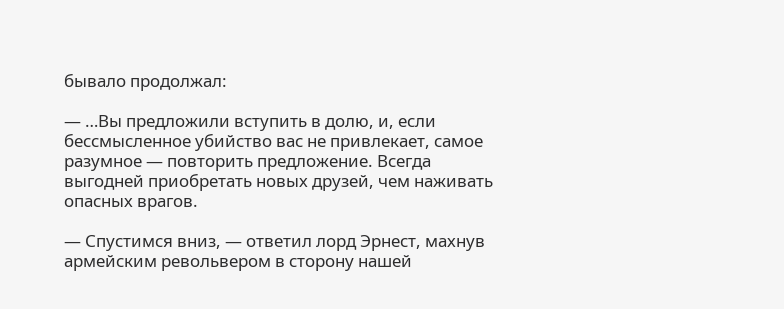бывало продолжал:

— …Вы предложили вступить в долю, и, если бессмысленное убийство вас не привлекает, самое разумное — повторить предложение. Всегда выгодней приобретать новых друзей, чем наживать опасных врагов.

— Спустимся вниз, — ответил лорд Эрнест, махнув армейским револьвером в сторону нашей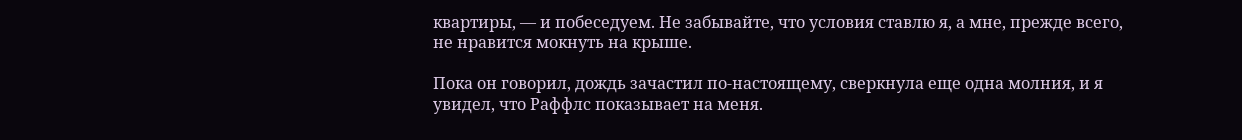квартиры, — и побеседуем. Не забывайте, что условия ставлю я, а мне, прежде всего, не нравится мокнуть на крыше.

Пока он говорил, дождь зачастил по-настоящему, сверкнула еще одна молния, и я увидел, что Раффлс показывает на меня.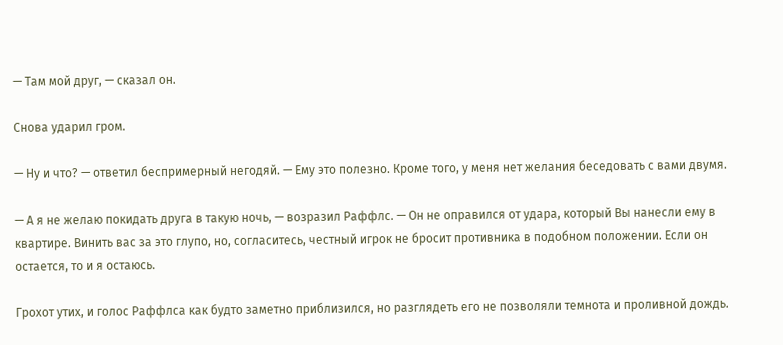— Там мой друг, — сказал он.

Снова ударил гром.

— Ну и что? — ответил беспримерный негодяй. — Ему это полезно. Кроме того, у меня нет желания беседовать с вами двумя.

— А я не желаю покидать друга в такую ночь, — возразил Раффлс. — Он не оправился от удара, который Вы нанесли ему в квартире. Винить вас за это глупо, но, согласитесь, честный игрок не бросит противника в подобном положении. Если он остается, то и я остаюсь.

Грохот утих, и голос Раффлса как будто заметно приблизился, но разглядеть его не позволяли темнота и проливной дождь.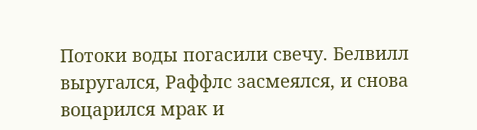Потоки воды погасили свечу. Белвилл выругался, Раффлс засмеялся, и снова воцарился мрак и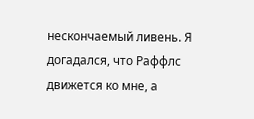нескончаемый ливень. Я догадался, что Раффлс движется ко мне, а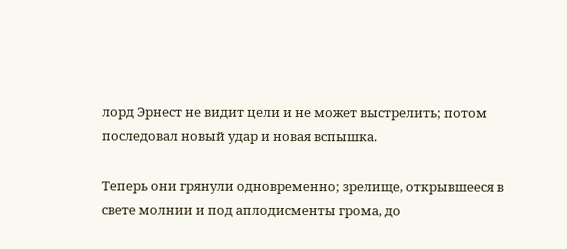лорд Эрнест не видит цели и не может выстрелить; потом последовал новый удар и новая вспышка.

Теперь они грянули одновременно; зрелище, открывшееся в свете молнии и под аплодисменты грома, до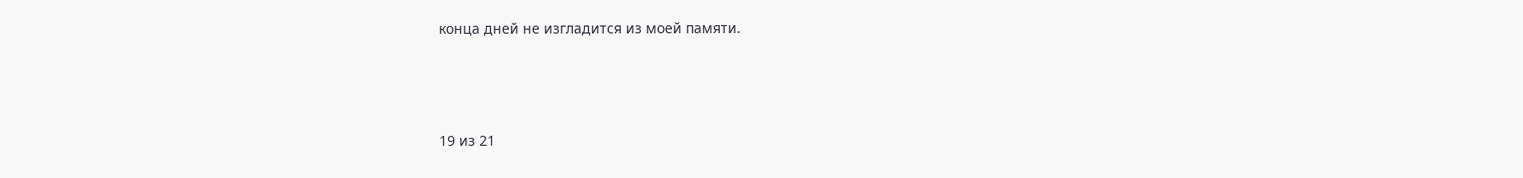конца дней не изгладится из моей памяти.



19 из 21